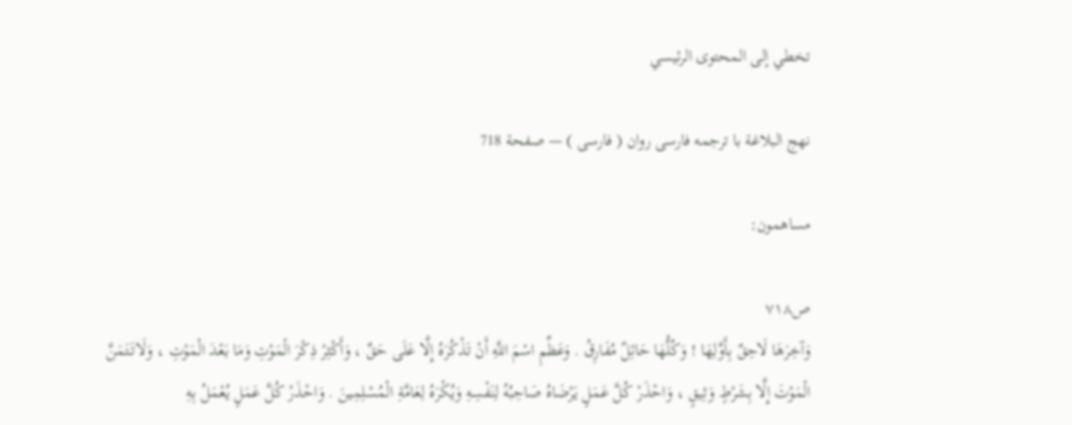تخطي إلى المحتوى الرئيسي

نهج البلاغة با ترجمه فارسى روان ( فارسى ) — صفحة 718

مساهمون:

ص٧١٨
وَآخِرَهَا لَاحِقٌ بِأَوَّلِهَا ! وَكُلُّهَا حَائِلٌ مُفَارِقُ . وَعَظِّمِ اسْمَ اللَّهِ أَنْ تَذْكُرَهُ إِلَّا عَلَى حَقِّ ، وَأَكْثِرْ ذِكْرَ الْمَوْتِ وَمَا بَعْدَ الْمَوْتِ ، وَلَاتَتَمَنَّ الْمَوْتَ إِلَّا بِشَرْطٍ وَثِيقٍ ، وَاحْذَرْ كُلَّ عَمَلٍ يَرْضَاهُ صَاحِبُهُ لِنَفْسِهِ وَيُكْرَهُ لِعَامَّةِ الْمُسْلِمِينَ . وَاحْذَرْ كُلَّ عَمَلٍ يُعْمَلُ بِهِ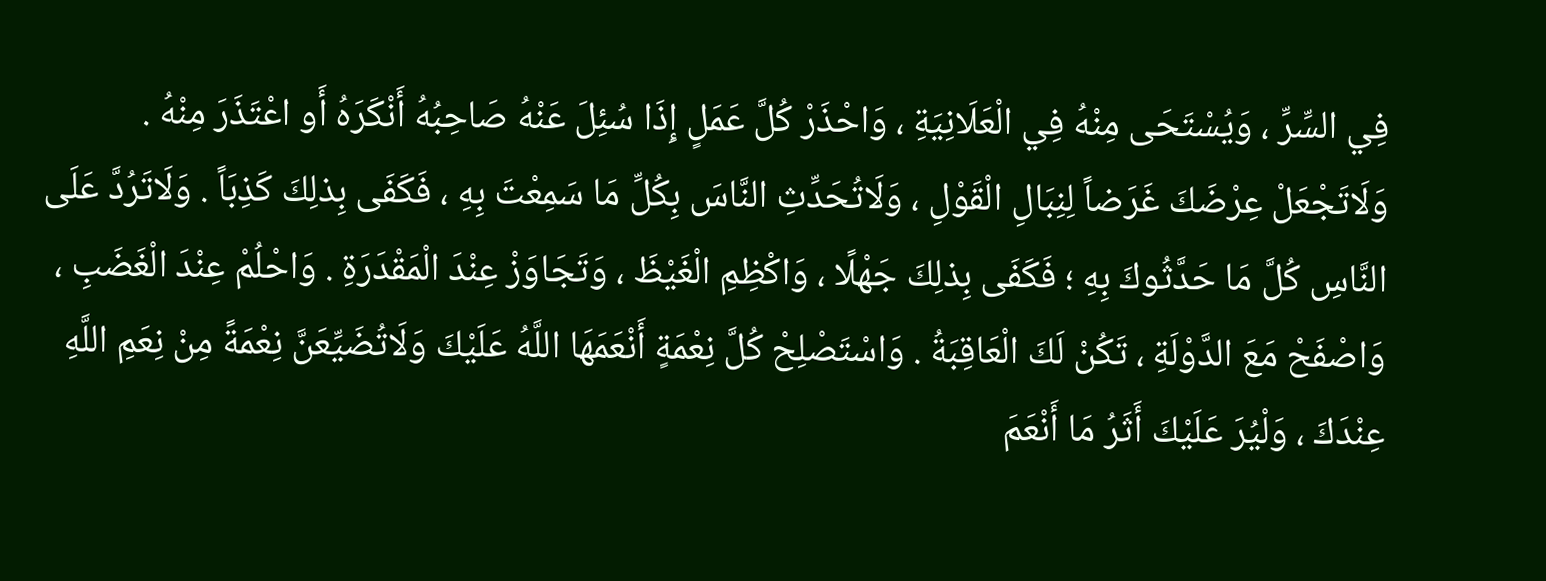فِي السِّرِّ ، وَيُسْتَحَى مِنْهُ فِي الْعَلَانِيَةِ ، وَاحْذَرْ كُلَّ عَمَلٍ إِذَا سُئِلَ عَنْهُ صَاحِبُهُ أَنْكَرَهُ أَو اعْتَذَرَ مِنْهُ . وَلَاتَجْعَلْ عِرْضَكَ غَرَضاً لِنِبَالِ الْقَوْلِ ، وَلَاتُحَدِّثِ النَّاسَ بِكُلِّ مَا سَمِعْتَ بِهِ ، فَكَفَى بِذلِكَ كَذِبَاً . وَلَاتَرُدَّ عَلَى النَّاسِ كُلَّ مَا حَدَّثُوكَ بِهِ ؛ فَكَفَى بِذلِكَ جَهْلًا ، وَاكْظِمِ الْغَيْظَ ، وَتَجَاوَزْ عِنْدَ الْمَقْدَرَةِ . وَاحْلُمْ عِنْدَ الْغَضَبِ ، وَاصْفَحْ مَعَ الدَّوْلَةِ ، تَكُنْ لَكَ الْعَاقِبَةُ . وَاسْتَصْلِحْ كُلَّ نِعْمَةٍ أَنْعَمَهَا اللَّهُ عَلَيْكَ وَلَاتُضَيِّعَنَّ نِعْمَةً مِنْ نِعَمِ اللَّهِ عِنْدَكَ ، وَلْيُرَ عَلَيْكَ أَثَرُ مَا أَنْعَمَ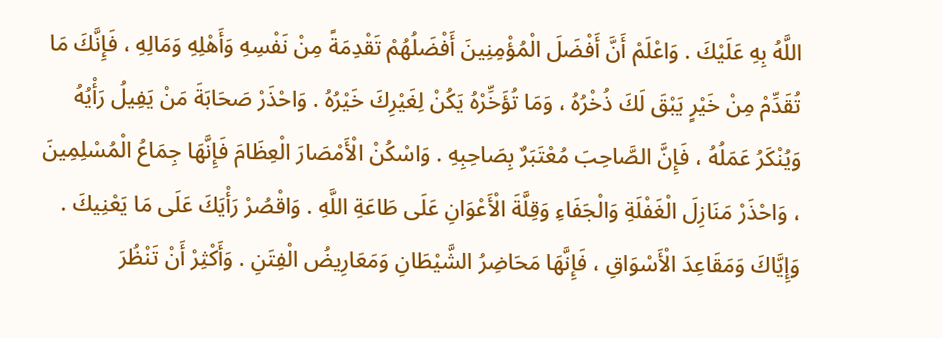اللَّهُ بِهِ عَلَيْكَ . وَاعْلَمْ أَنَّ أَفْضَلَ الْمُؤْمِنِينَ أَفْضَلُهُمْ تَقْدِمَةً مِنْ نَفْسِهِ وَأَهْلِهِ وَمَالِهِ ، فَإِنَّكَ مَا تُقَدِّمْ مِنْ خَيْرٍ يَبْقَ لَكَ ذُخْرُهُ ، وَمَا تُؤَخِّرْهُ يَكُنْ لِغَيْرِكَ خَيْرُهُ . وَاحْذَرْ صَحَابَةَ مَنْ يَفِيلُ رَأْيُهُ وَيُنْكَرُ عَمَلُهُ ، فَإِنَّ الصَّاحِبَ مُعْتَبَرٌ بِصَاحِبِهِ . وَاسْكُنْ الْأَمْصَارَ الْعِظَامَ فَإِنَّهَا جِمَاعُ الْمُسْلِمِينَ ، وَاحْذَرْ مَنَازِلَ الْغَفْلَةِ وَالْجَفَاءِ وَقِلَّةَ الْأَعْوَانِ عَلَى طَاعَةِ اللَّهِ . وَاقْصُرْ رَأْيَكَ عَلَى مَا يَعْنِيكَ . وَإِيَّاكَ وَمَقَاعِدَ الْأَسْوَاقِ ، فَإِنَّهَا مَحَاضِرُ الشَّيْطَانِ وَمَعَارِيضُ الْفِتَنِ . وَأَكْثِرْ أَنْ تَنْظُرَ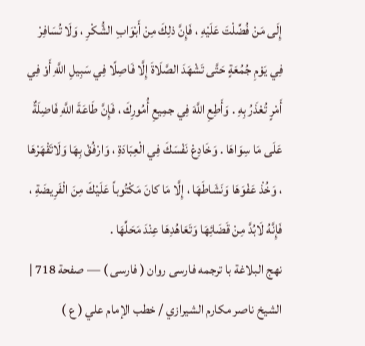إِلَى مَنْ فُضِّلْتَ عَلَيْهِ ، فَإِنَّ ذلِكَ مِنْ أَبْوَابِ الشُّكْرِ ، وَلَا تُسَافِرْ فِي يَوْمِ جُمُعَةٍ حَتَّى تَشْهَدَ الصَّلَاةَ إِلَّا فَاصِلًا فِي سَبِيلِ اللَّهِ أَوْ فِي أَمْرٍ تُعْذَرُ بِهِ . وَأَطِعِ اللَّهَ فِي جمِيعِ أُمُورِكَ ، فَإِنَّ طَاعَةَ اللَّهِ فَاضِلَةٌ عَلَى مَا سِوَاهَا . وَخَادِعْ نَفْسَكَ فِي الْعِبَادَةِ ، وَارْفُقْ بِهَا وَلَاتَقْهَرْهَا ، وَخُذْ عَفْوَهَا وَنَشَاطَهَا ، إِلَّا مَا كانَ مَكْتُوباً عَلَيْكَ مِنَ الْفَرِيضَةِ ، فَإِنَّهُ لَابُدَّ مِنْ قَضَائِهَا وَتَعَاهُدِهَا عِنْدَ مَحَلِّهَا .
نهج البلاغة با ترجمه فارسى روان ( فارسى ) — صفحة 718 | الشيخ ناصر مكارم الشيرازي / خطب الإمام علي ( ع )